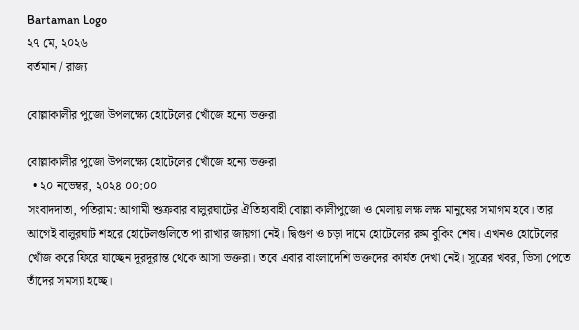Bartaman Logo
২৭ মে, ২০২৬
বর্তমান / রাজ্য

বোল্লাকালীর পুজো উপলক্ষ্যে হোটেলের খোঁজে হন্যে ভক্তরা

বোল্লাকালীর পুজো উপলক্ষ্যে হোটেলের খোঁজে হন্যে ভক্তরা
  • ২০ নভেম্বর, ২০২৪ ০০:০০
সংবাদদাতা, পতিরাম: আগামী শুক্রবার বালুরঘাটের ঐতিহ্যবাহী বোল্লা কালীপুজো ও মেলায় লক্ষ লক্ষ মানুষের সমাগম হবে। তার আগেই বালুরঘাট শহরে হোটেলগুলিতে পা রাখার জায়গা নেই। দ্বিগুণ ও চড়া দামে হোটেলের রুম বুকিং শেষ। এখনও হোটেলের খোঁজ করে ফিরে যাচ্ছেন দূরদূরান্ত থেকে আসা ভক্তরা। তবে এবার বাংলাদেশি ভক্তদের কার্যত দেখা নেই। সূত্রের খবর, ভিসা পেতে তাঁদের সমস্যা হচ্ছে।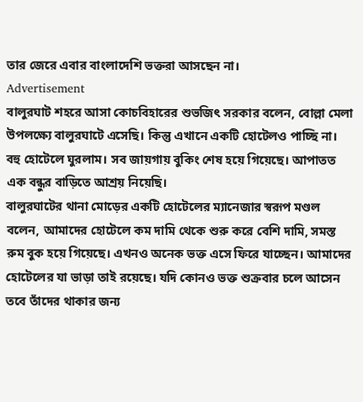তার জেরে এবার বাংলাদেশি ভক্তরা আসছেন না।
Advertisement
বালুরঘাট শহরে আসা কোচবিহারের শুভজিৎ সরকার বলেন, বোল্লা মেলা উপলক্ষ্যে বালুরঘাটে এসেছি। কিন্তু এখানে একটি হোটেলও পাচ্ছি না। বহু হোটেলে ঘুরলাম। সব জায়গায় বুকিং শেষ হয়ে গিয়েছে। আপাতত এক বন্ধুর বাড়িতে আশ্রয় নিয়েছি।
বালুরঘাটের থানা মোড়ের একটি হোটেলের ম্যানেজার স্বরূপ মণ্ডল বলেন, আমাদের হোটেলে কম দামি থেকে শুরু করে বেশি দামি, সমস্ত রুম বুক হয়ে গিয়েছে। এখনও অনেক ভক্ত এসে ফিরে যাচ্ছেন। আমাদের হোটেলের যা ভাড়া তাই রয়েছে। যদি কোনও ভক্ত শুক্রবার চলে আসেন তবে তাঁদের থাকার জন্য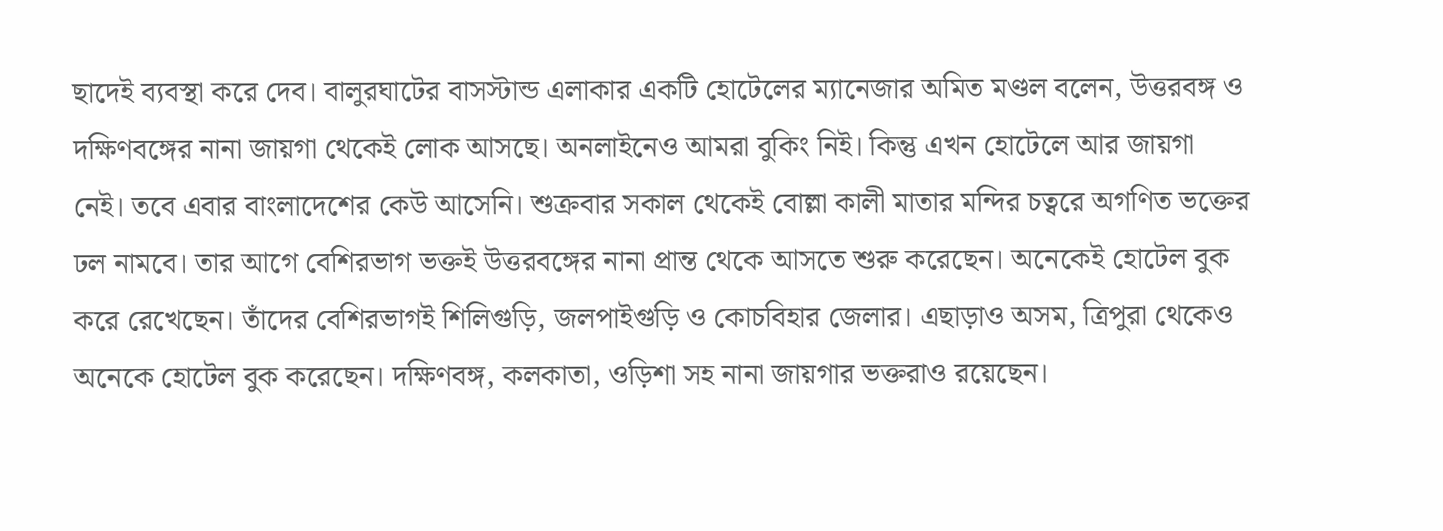ছাদেই ব্যবস্থা করে দেব। বালুরঘাটের বাসস্টান্ড এলাকার একটি হোটেলের ম্যানেজার অমিত মণ্ডল বলেন, উত্তরবঙ্গ ও দক্ষিণবঙ্গের নানা জায়গা থেকেই লোক আসছে। অনলাইনেও আমরা বুকিং নিই। কিন্তু এখন হোটেলে আর জায়গা নেই। তবে এবার বাংলাদেশের কেউ আসেনি। শুক্রবার সকাল থেকেই বোল্লা কালী মাতার মন্দির চত্বরে অগণিত ভক্তের ঢল নামবে। তার আগে বেশিরভাগ ভক্তই উত্তরবঙ্গের নানা প্রান্ত থেকে আসতে শুরু করেছেন। অনেকেই হোটেল বুক করে রেখেছেন। তাঁদের বেশিরভাগই শিলিগুড়ি, জলপাইগুড়ি ও কোচবিহার জেলার। এছাড়াও অসম, ত্রিপুরা থেকেও অনেকে হোটেল বুক করেছেন। দক্ষিণবঙ্গ, কলকাতা, ওড়িশা সহ নানা জায়গার ভক্তরাও রয়েছেন।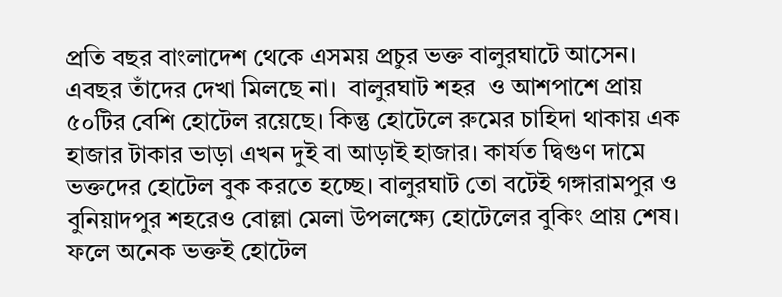প্রতি বছর বাংলাদেশ থেকে এসময় প্রচুর ভক্ত বালুরঘাটে আসেন। এবছর তাঁদের দেখা মিলছে না।  বালুরঘাট শহর  ও আশপাশে প্রায় ৫০টির বেশি হোটেল রয়েছে। কিন্তু হোটেলে রুমের চাহিদা থাকায় এক হাজার টাকার ভাড়া এখন দুই বা আড়াই হাজার। কার্যত দ্বিগুণ দামে ভক্তদের হোটেল বুক করতে হচ্ছে। বালুরঘাট তো বটেই গঙ্গারামপুর ও বুনিয়াদপুর শহরেও বোল্লা মেলা উপলক্ষ্যে হোটেলের বুকিং প্রায় শেষ। ফলে অনেক ভক্তই হোটেল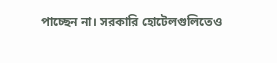পাচ্ছেন না। সরকারি হোটেলগুলিতেও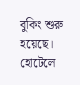বুকিং শুরু হয়েছে। হোটেলে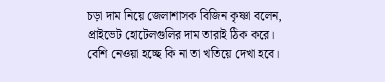চড়া দাম নিয়ে জেলাশাসক বিজিন কৃষ্ণা বলেন, প্রাইভেট হোটেলগুলির দাম তারাই ঠিক করে। বেশি নেওয়া হচ্ছে কি না তা খতিয়ে দেখা হবে।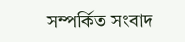সম্পর্কিত সংবাদ